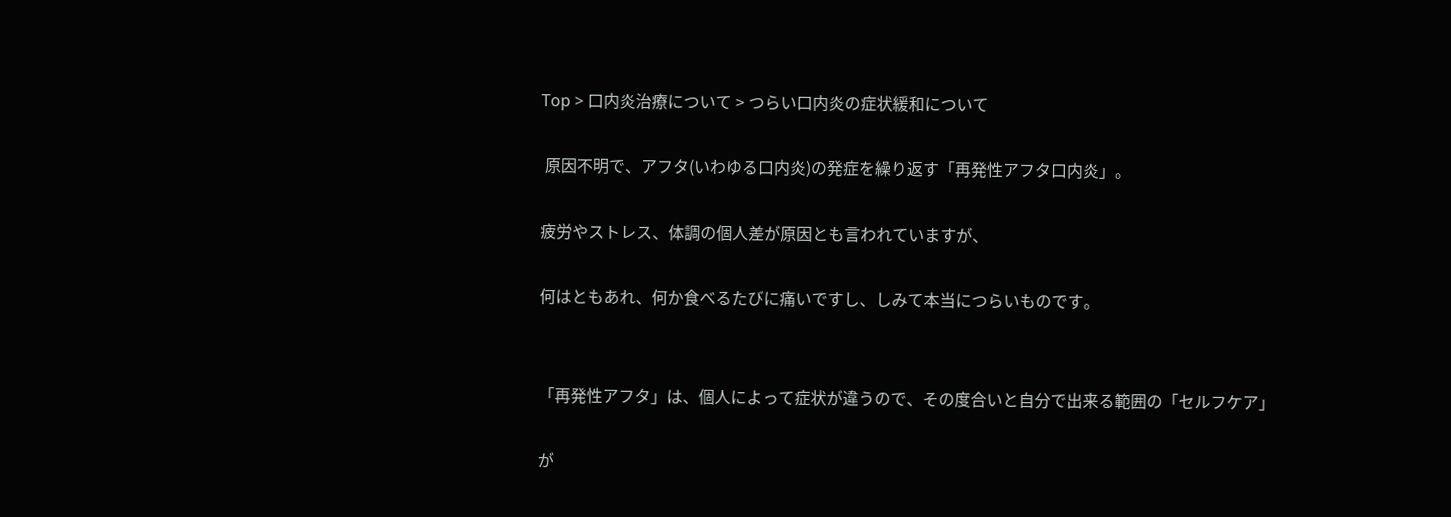Top > 口内炎治療について > つらい口内炎の症状緩和について

 原因不明で、アフタ(いわゆる口内炎)の発症を繰り返す「再発性アフタ口内炎」。

疲労やストレス、体調の個人差が原因とも言われていますが、

何はともあれ、何か食べるたびに痛いですし、しみて本当につらいものです。


「再発性アフタ」は、個人によって症状が違うので、その度合いと自分で出来る範囲の「セルフケア」

が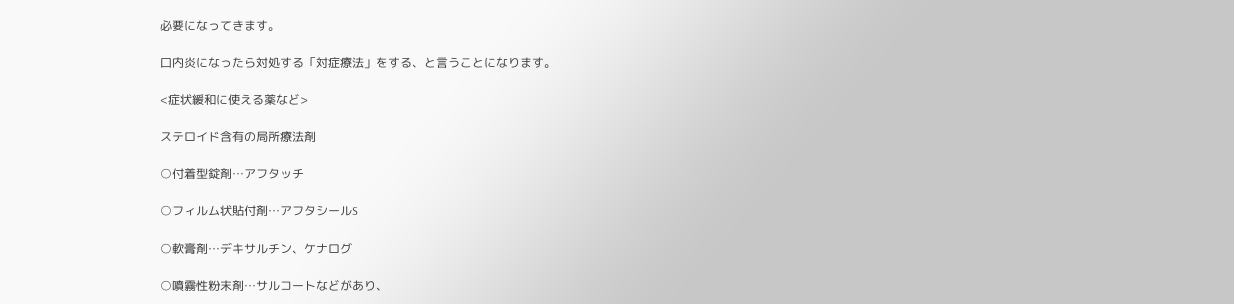必要になってきます。

口内炎になったら対処する「対症療法」をする、と言うことになります。

<症状緩和に使える薬など>

ステロイド含有の局所療法剤

○付着型錠剤…アフタッチ

○フィルム状貼付剤…アフタシールS

○軟膏剤…デキサルチン、ケナログ

○噴霧性粉末剤…サルコートなどがあり、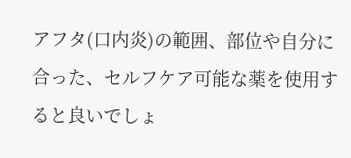アフタ(口内炎)の範囲、部位や自分に合った、セルフケア可能な薬を使用すると良いでしょ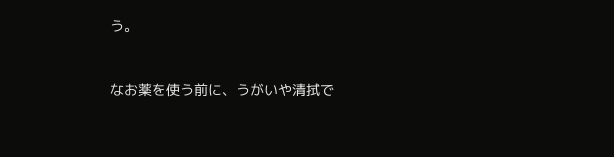う。


なお薬を使う前に、うがいや清拭で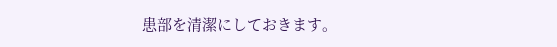患部を清潔にしておきます。